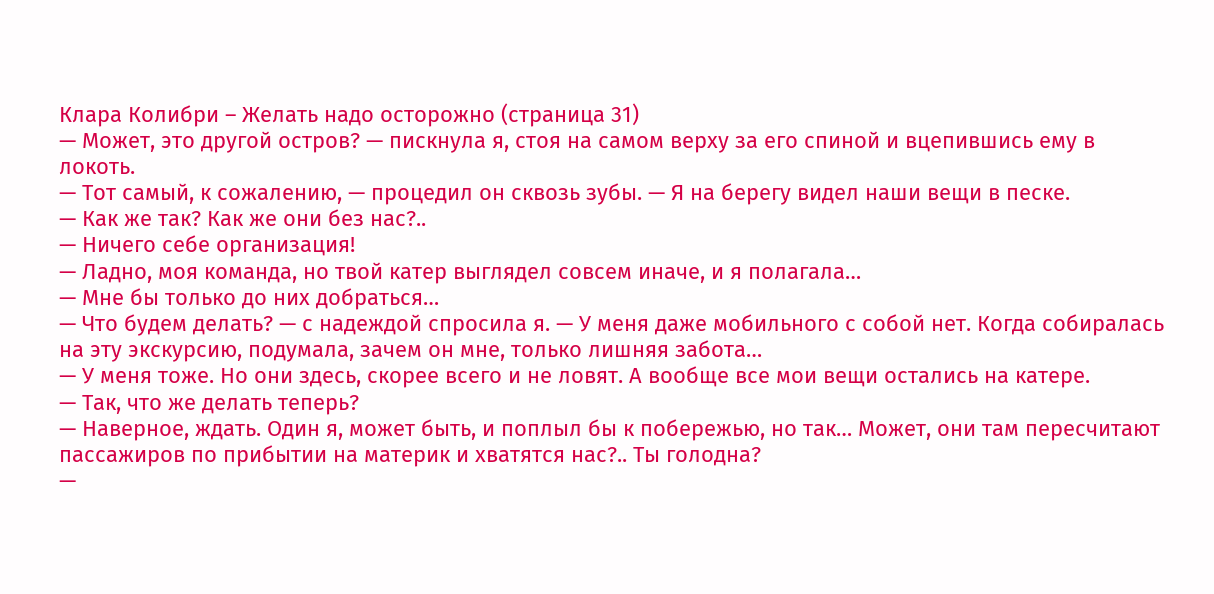Клара Колибри – Желать надо осторожно (страница 31)
— Может, это другой остров? — пискнула я, стоя на самом верху за его спиной и вцепившись ему в локоть.
— Тот самый, к сожалению, — процедил он сквозь зубы. — Я на берегу видел наши вещи в песке.
— Как же так? Как же они без нас?..
— Ничего себе организация!
— Ладно, моя команда, но твой катер выглядел совсем иначе, и я полагала…
— Мне бы только до них добраться…
— Что будем делать? — с надеждой спросила я. — У меня даже мобильного с собой нет. Когда собиралась на эту экскурсию, подумала, зачем он мне, только лишняя забота…
— У меня тоже. Но они здесь, скорее всего и не ловят. А вообще все мои вещи остались на катере.
— Так, что же делать теперь?
— Наверное, ждать. Один я, может быть, и поплыл бы к побережью, но так… Может, они там пересчитают пассажиров по прибытии на материк и хватятся нас?.. Ты голодна?
—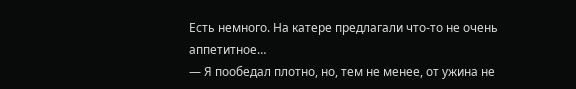Есть немного. На катере предлагали что-то не очень аппетитное…
— Я пообедал плотно, но, тем не менее, от ужина не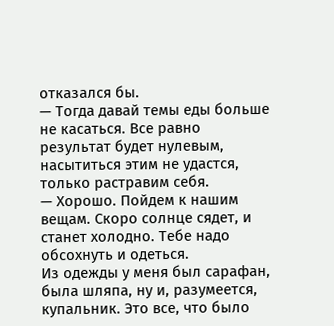отказался бы.
— Тогда давай темы еды больше не касаться. Все равно результат будет нулевым, насытиться этим не удастся, только растравим себя.
— Хорошо. Пойдем к нашим вещам. Скоро солнце сядет, и станет холодно. Тебе надо обсохнуть и одеться.
Из одежды у меня был сарафан, была шляпа, ну и, разумеется, купальник. Это все, что было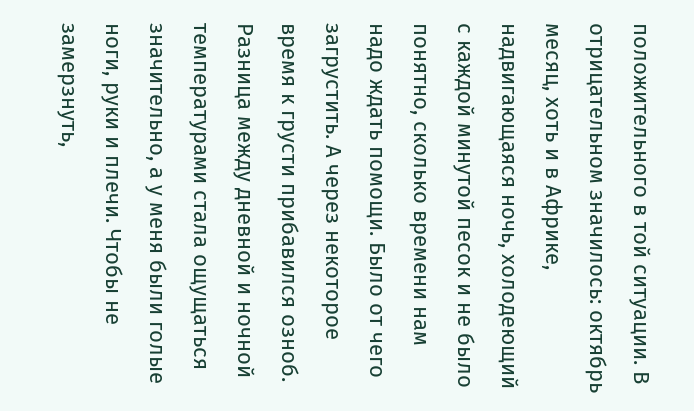положительного в той ситуации. В отрицательном значилось: октябрь месяц, хоть и в Африке, надвигающаяся ночь, холодеющий с каждой минутой песок и не было понятно, сколько времени нам надо ждать помощи. Было от чего загрустить. А через некоторое время к грусти прибавился озноб. Разница между дневной и ночной температурами стала ощущаться значительно, а у меня были голые ноги, руки и плечи. Чтобы не замерзнуть,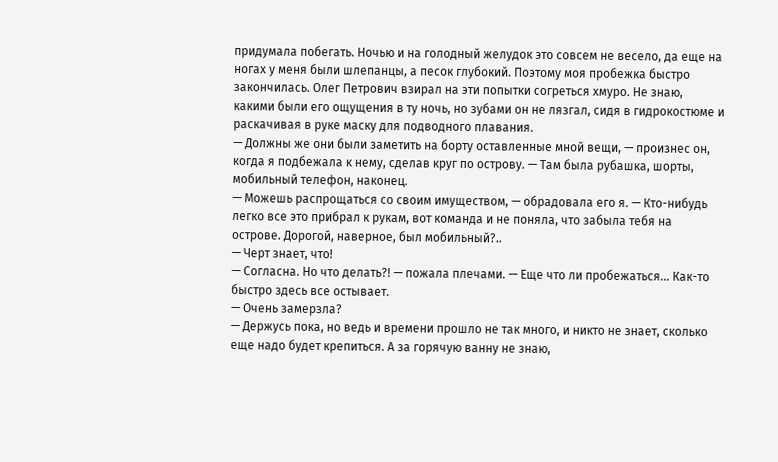придумала побегать. Ночью и на голодный желудок это совсем не весело, да еще на ногах у меня были шлепанцы, а песок глубокий. Поэтому моя пробежка быстро закончилась. Олег Петрович взирал на эти попытки согреться хмуро. Не знаю, какими были его ощущения в ту ночь, но зубами он не лязгал, сидя в гидрокостюме и раскачивая в руке маску для подводного плавания.
— Должны же они были заметить на борту оставленные мной вещи, — произнес он, когда я подбежала к нему, сделав круг по острову. — Там была рубашка, шорты, мобильный телефон, наконец.
— Можешь распрощаться со своим имуществом, — обрадовала его я. — Кто-нибудь легко все это прибрал к рукам, вот команда и не поняла, что забыла тебя на острове. Дорогой, наверное, был мобильный?..
— Черт знает, что!
— Согласна. Но что делать?! — пожала плечами. — Еще что ли пробежаться… Как-то быстро здесь все остывает.
— Очень замерзла?
— Держусь пока, но ведь и времени прошло не так много, и никто не знает, сколько еще надо будет крепиться. А за горячую ванну не знаю,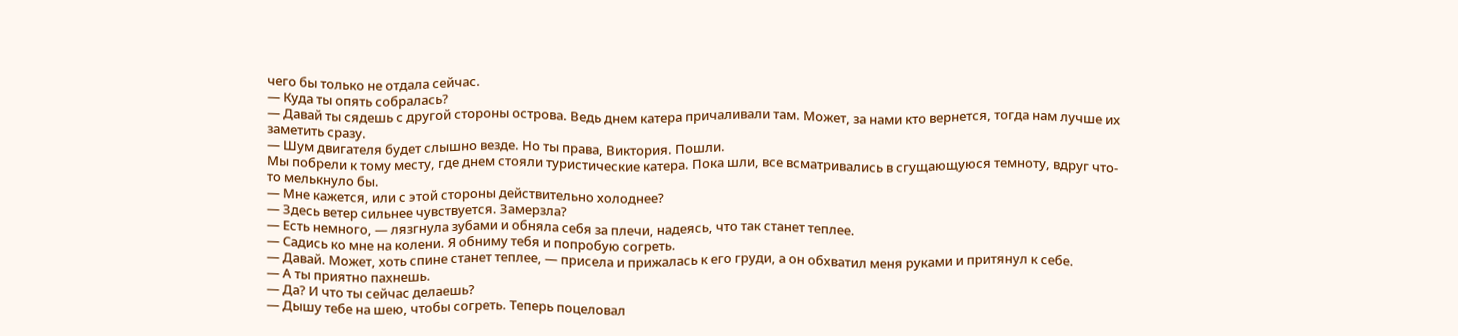чего бы только не отдала сейчас.
— Куда ты опять собралась?
— Давай ты сядешь с другой стороны острова. Ведь днем катера причаливали там. Может, за нами кто вернется, тогда нам лучше их заметить сразу.
— Шум двигателя будет слышно везде. Но ты права, Виктория. Пошли.
Мы побрели к тому месту, где днем стояли туристические катера. Пока шли, все всматривались в сгущающуюся темноту, вдруг что-то мелькнуло бы.
— Мне кажется, или с этой стороны действительно холоднее?
— Здесь ветер сильнее чувствуется. Замерзла?
— Есть немного, — лязгнула зубами и обняла себя за плечи, надеясь, что так станет теплее.
— Садись ко мне на колени. Я обниму тебя и попробую согреть.
— Давай. Может, хоть спине станет теплее, — присела и прижалась к его груди, а он обхватил меня руками и притянул к себе.
— А ты приятно пахнешь.
— Да? И что ты сейчас делаешь?
— Дышу тебе на шею, чтобы согреть. Теперь поцеловал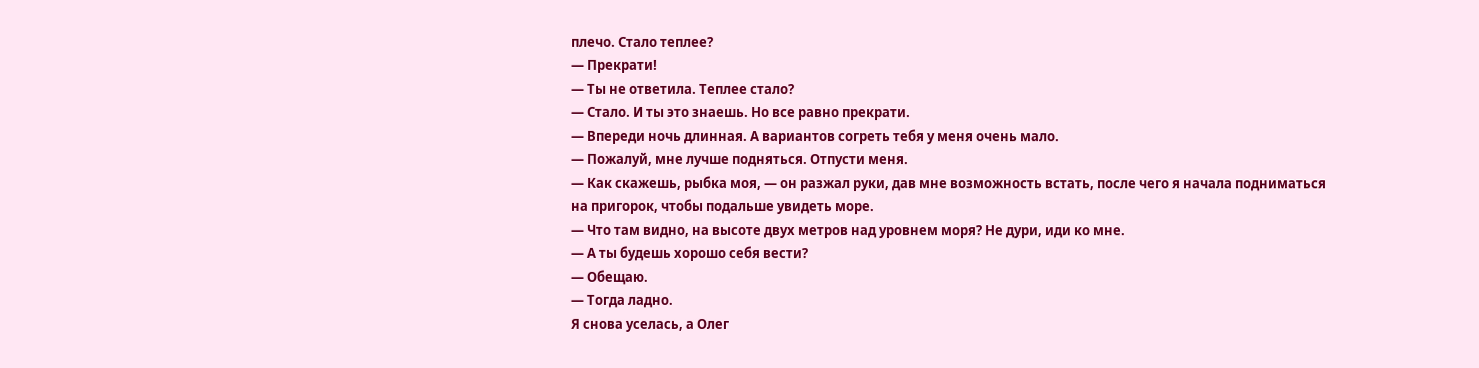плечо. Стало теплее?
— Прекрати!
— Ты не ответила. Теплее стало?
— Стало. И ты это знаешь. Но все равно прекрати.
— Впереди ночь длинная. А вариантов согреть тебя у меня очень мало.
— Пожалуй, мне лучше подняться. Отпусти меня.
— Как скажешь, рыбка моя, — он разжал руки, дав мне возможность встать, после чего я начала подниматься на пригорок, чтобы подальше увидеть море.
— Что там видно, на высоте двух метров над уровнем моря? Не дури, иди ко мне.
— А ты будешь хорошо себя вести?
— Обещаю.
— Тогда ладно.
Я снова уселась, а Олег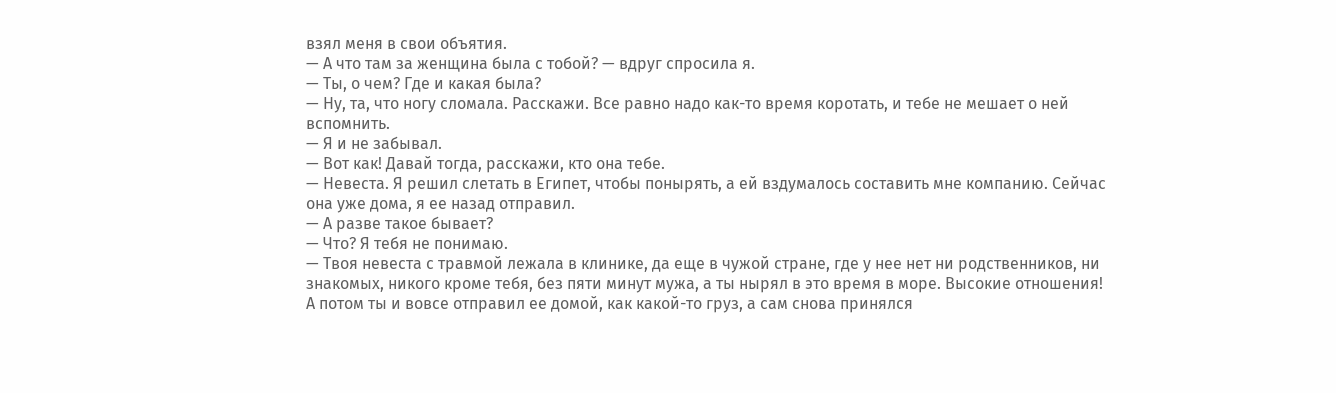взял меня в свои объятия.
— А что там за женщина была с тобой? — вдруг спросила я.
— Ты, о чем? Где и какая была?
— Ну, та, что ногу сломала. Расскажи. Все равно надо как-то время коротать, и тебе не мешает о ней вспомнить.
— Я и не забывал.
— Вот как! Давай тогда, расскажи, кто она тебе.
— Невеста. Я решил слетать в Египет, чтобы понырять, а ей вздумалось составить мне компанию. Сейчас она уже дома, я ее назад отправил.
— А разве такое бывает?
— Что? Я тебя не понимаю.
— Твоя невеста с травмой лежала в клинике, да еще в чужой стране, где у нее нет ни родственников, ни знакомых, никого кроме тебя, без пяти минут мужа, а ты нырял в это время в море. Высокие отношения! А потом ты и вовсе отправил ее домой, как какой-то груз, а сам снова принялся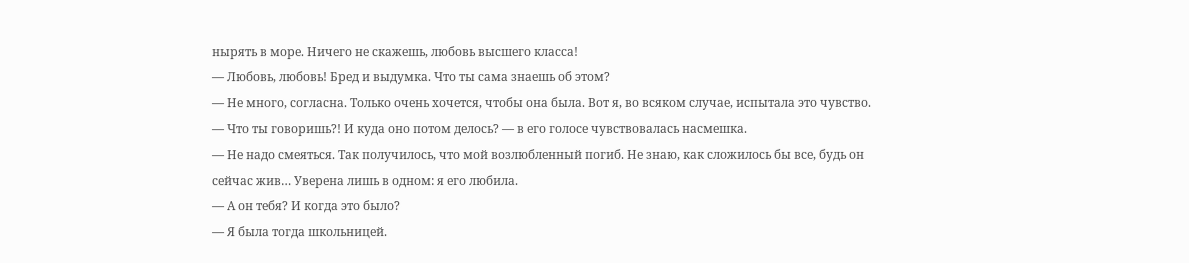нырять в море. Ничего не скажешь, любовь высшего класса!
— Любовь, любовь! Бред и выдумка. Что ты сама знаешь об этом?
— Не много, согласна. Только очень хочется, чтобы она была. Вот я, во всяком случае, испытала это чувство.
— Что ты говоришь?! И куда оно потом делось? — в его голосе чувствовалась насмешка.
— Не надо смеяться. Так получилось, что мой возлюбленный погиб. Не знаю, как сложилось бы все, будь он сейчас жив… Уверена лишь в одном: я его любила.
— А он тебя? И когда это было?
— Я была тогда школьницей.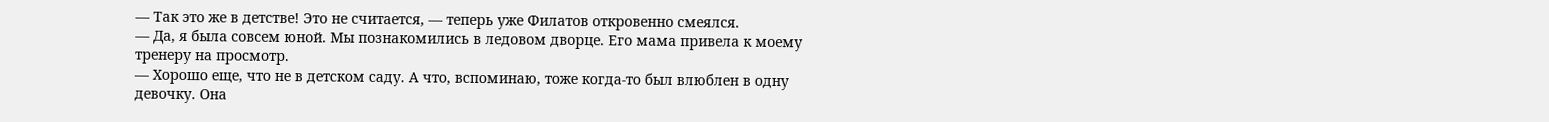— Так это же в детстве! Это не считается, — теперь уже Филатов откровенно смеялся.
— Да, я была совсем юной. Мы познакомились в ледовом дворце. Его мама привела к моему тренеру на просмотр.
— Хорошо еще, что не в детском саду. А что, вспоминаю, тоже когда-то был влюблен в одну девочку. Она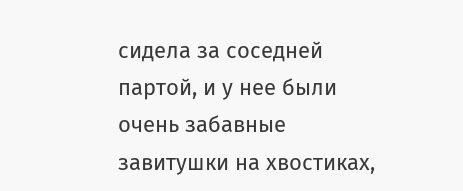сидела за соседней партой, и у нее были очень забавные завитушки на хвостиках,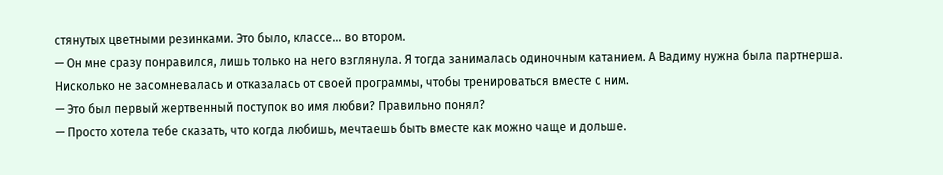стянутых цветными резинками. Это было, классе… во втором.
— Он мне сразу понравился, лишь только на него взглянула. Я тогда занималась одиночным катанием. А Вадиму нужна была партнерша. Нисколько не засомневалась и отказалась от своей программы, чтобы тренироваться вместе с ним.
— Это был первый жертвенный поступок во имя любви? Правильно понял?
— Просто хотела тебе сказать, что когда любишь, мечтаешь быть вместе как можно чаще и дольше.